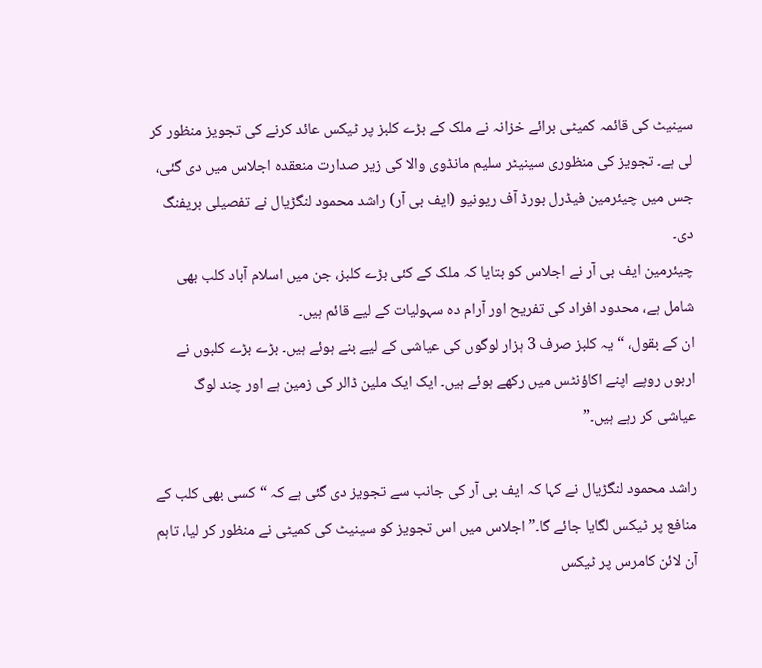سینیٹ کی قائمہ کمیٹی برائے خزانہ نے ملک کے بڑے کلبز پر ٹیکس عائد کرنے کی تجویز منظور کر لی ہے۔ تجویز کی منظوری سینیٹر سلیم مانڈوی والا کی زیر صدارت منعقدہ اجلاس میں دی گئی، جس میں چیئرمین فیڈرل بورڈ آف ریونیو (ایف بی آر) راشد محمود لنگڑیال نے تفصیلی بریفنگ دی۔
چیئرمین ایف بی آر نے اجلاس کو بتایا کہ ملک کے کئی بڑے کلبز، جن میں اسلام آباد کلب بھی شامل ہے، محدود افراد کی تفریح اور آرام دہ سہولیات کے لیے قائم ہیں۔
ان کے بقول، “یہ کلبز صرف 3 ہزار لوگوں کی عیاشی کے لیے بنے ہوئے ہیں۔ بڑے بڑے کلبوں نے اربوں روپے اپنے اکاؤنٹس میں رکھے ہوئے ہیں۔ ایک ایک ملین ڈالر کی زمین ہے اور چند لوگ عیاشی کر رہے ہیں۔”

راشد محمود لنگڑیال نے کہا کہ ایف بی آر کی جانب سے تجویز دی گئی ہے کہ “کسی بھی کلب کے منافع پر ٹیکس لگایا جائے گا۔” اجلاس میں اس تجویز کو سینیٹ کی کمیٹی نے منظور کر لیا، تاہم آن لائن کامرس پر ٹیکس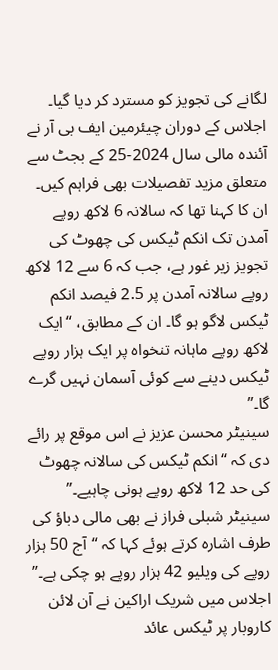لگانے کی تجویز کو مسترد کر دیا گیا۔
اجلاس کے دوران چیئرمین ایف بی آر نے آئندہ مالی سال 2024-25 کے بجٹ سے متعلق مزید تفصیلات بھی فراہم کیں۔ ان کا کہنا تھا کہ سالانہ 6 لاکھ روپے آمدن تک انکم ٹیکس کی چھوٹ کی تجویز زیر غور ہے، جب کہ 6 سے 12 لاکھ روپے سالانہ آمدن پر 2.5 فیصد انکم ٹیکس لاگو ہو گا۔ ان کے مطابق، “ایک لاکھ روپے ماہانہ تنخواہ پر ایک ہزار روپے ٹیکس دینے سے کوئی آسمان نہیں گرے گا۔”
سینیٹر محسن عزیز نے اس موقع پر رائے دی کہ “انکم ٹیکس کی سالانہ چھوٹ کی حد 12 لاکھ روپے ہونی چاہیے۔” سینیٹر شبلی فراز نے بھی مالی دباؤ کی طرف اشارہ کرتے ہوئے کہا کہ “آج 50 ہزار روپے کی ویلیو 42 ہزار روپے ہو چکی ہے۔” اجلاس میں شریک اراکین نے آن لائن کاروبار پر ٹیکس عائد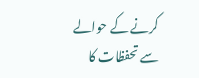کرنے کے حوالے سے تحفظات کا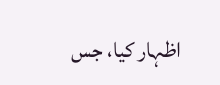اظہار کیا، جس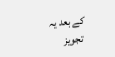کے بعد یہ تجویز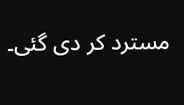مسترد کر دی گئی۔